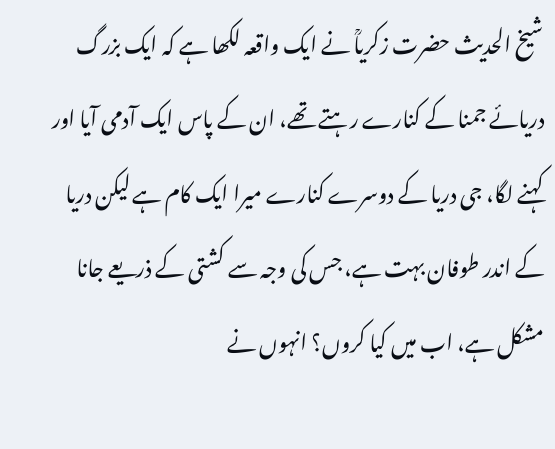شیخ الحدیث حضرت زکریاؒ نے ایک واقعہ لکھا ہے کہ ایک بزرگ دریائے جمنا کے کنارے رہتے تھے، ان کے پاس ایک آدمی آیا اور کہنے لگا، جی دریا کے دوسرے کنارے میرا ایک کام ہے لیکن دریا کے اندر طوفان بہت ہے، جس کی وجہ سے کشتی کے ذریعے جانا مشکل ہے، اب میں کیا کروں؟ انہوں نے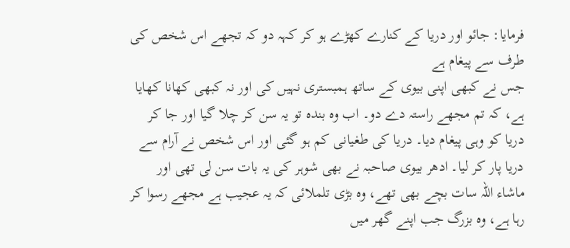فرمایا: جائو اور دریا کے کنارے کھڑے ہو کر کہہ دو کہ تجھے اس شخص کی طرف سے پیغام ہے
جس نے کبھی اپنی بیوی کے ساتھ ہمبستری نہیں کی اور نہ کبھی کھانا کھایا ہے، کہ تم مجھے راستہ دے دو۔ اب وہ بندہ تو یہ سن کر چلا گیا اور جا کر دریا کو وہی پیغام دیا۔ دریا کی طغیانی کم ہو گئی اور اس شخص نے آرام سے دریا پار کر لیا۔ ادھر بیوی صاحبہ نے بھی شوہر کی یہ بات سن لی تھی اور ماشاء اللہ سات بچے بھی تھے، وہ بڑی تلملائی کہ یہ عجیب ہے مجھے رسوا کر رہا ہے، وہ بزرگ جب اپنے گھر میں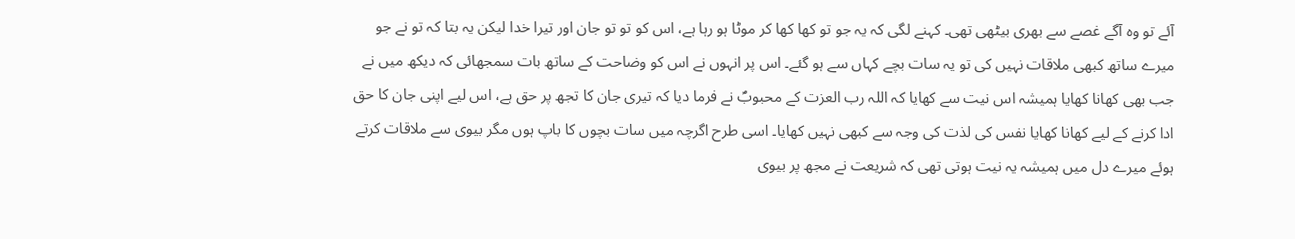آئے تو وہ آگے غصے سے بھری بیٹھی تھی۔ کہنے لگی کہ یہ جو تو کھا کھا کر موٹا ہو رہا ہے، اس کو تو تو جان اور تیرا خدا لیکن یہ بتا کہ تو نے جو میرے ساتھ کبھی ملاقات نہیں کی تو یہ سات بچے کہاں سے ہو گئے۔ اس پر انہوں نے اس کو وضاحت کے ساتھ بات سمجھائی کہ دیکھ میں نے جب بھی کھانا کھایا ہمیشہ اس نیت سے کھایا کہ اللہ رب العزت کے محبوبؐ نے فرما دیا کہ تیری جان کا تجھ پر حق ہے، اس لیے اپنی جان کا حق ادا کرنے کے لیے کھانا کھایا نفس کی لذت کی وجہ سے کبھی نہیں کھایا۔ اسی طرح اگرچہ میں سات بچوں کا باپ ہوں مگر بیوی سے ملاقات کرتے ہوئے میرے دل میں ہمیشہ یہ نیت ہوتی تھی کہ شریعت نے مجھ پر بیوی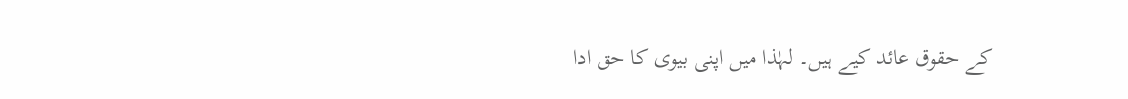کے حقوق عائد کیے ہیں۔ لہٰذا میں اپنی بیوی کا حق ادا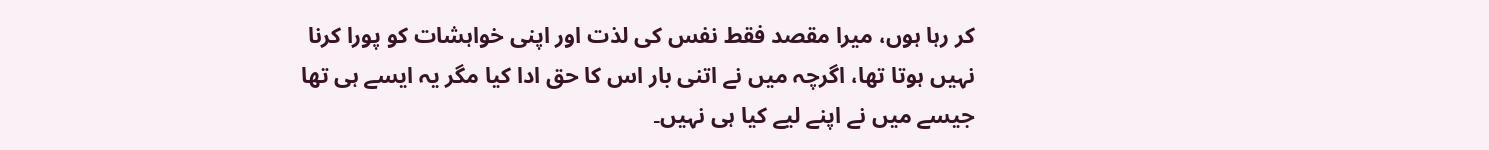کر رہا ہوں، میرا مقصد فقط نفس کی لذت اور اپنی خواہشات کو پورا کرنا نہیں ہوتا تھا، اگرچہ میں نے اتنی بار اس کا حق ادا کیا مگر یہ ایسے ہی تھا جیسے میں نے اپنے لیے کیا ہی نہیں۔